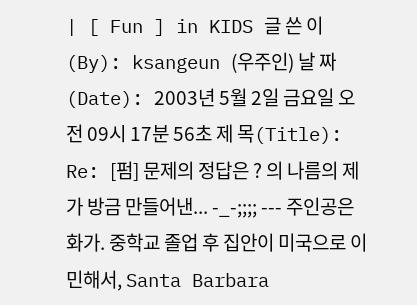| [ Fun ] in KIDS 글 쓴 이(By): ksangeun (우주인) 날 짜 (Date): 2003년 5월 2일 금요일 오전 09시 17분 56초 제 목(Title): Re: [펌] 문제의 정답은 ? 의 나름의 제가 방금 만들어낸... -_-;;;; --- 주인공은 화가. 중학교 졸업 후 집안이 미국으로 이민해서, Santa Barbara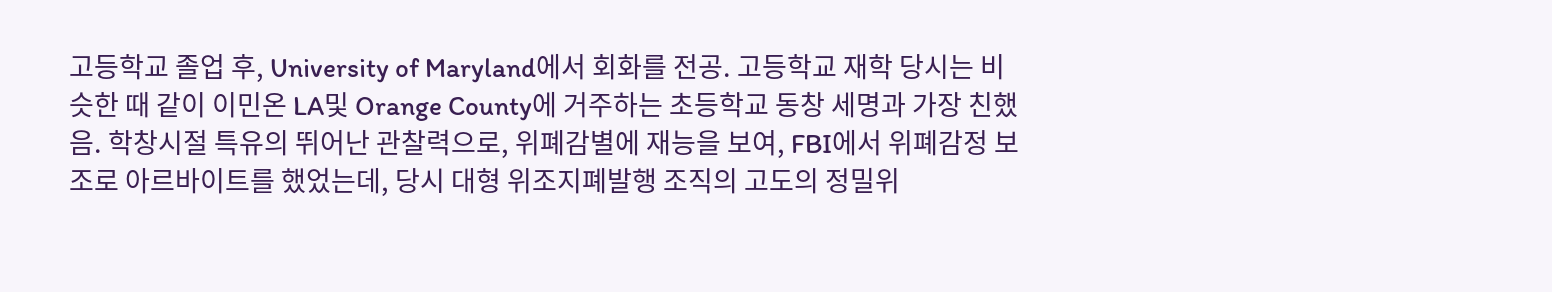고등학교 졸업 후, University of Maryland에서 회화를 전공. 고등학교 재학 당시는 비슷한 때 같이 이민온 LA및 Orange County에 거주하는 초등학교 동창 세명과 가장 친했음. 학창시절 특유의 뛰어난 관찰력으로, 위폐감별에 재능을 보여, FBI에서 위폐감정 보조로 아르바이트를 했었는데, 당시 대형 위조지폐발행 조직의 고도의 정밀위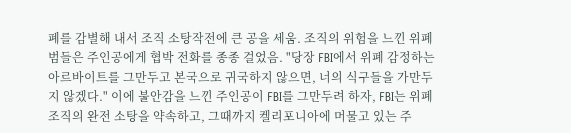폐를 감별해 내서 조직 소탕작전에 큰 공을 세움. 조직의 위험을 느낀 위폐범들은 주인공에게 협박 전화를 종종 걸었음. "당장 FBI에서 위폐 감정하는 아르바이트를 그만두고 본국으로 귀국하지 않으면, 너의 식구들을 가만두지 않겠다." 이에 불안감을 느낀 주인공이 FBI를 그만두려 하자, FBI는 위폐조직의 완전 소탕을 약속하고, 그때까지 켈리포니아에 머물고 있는 주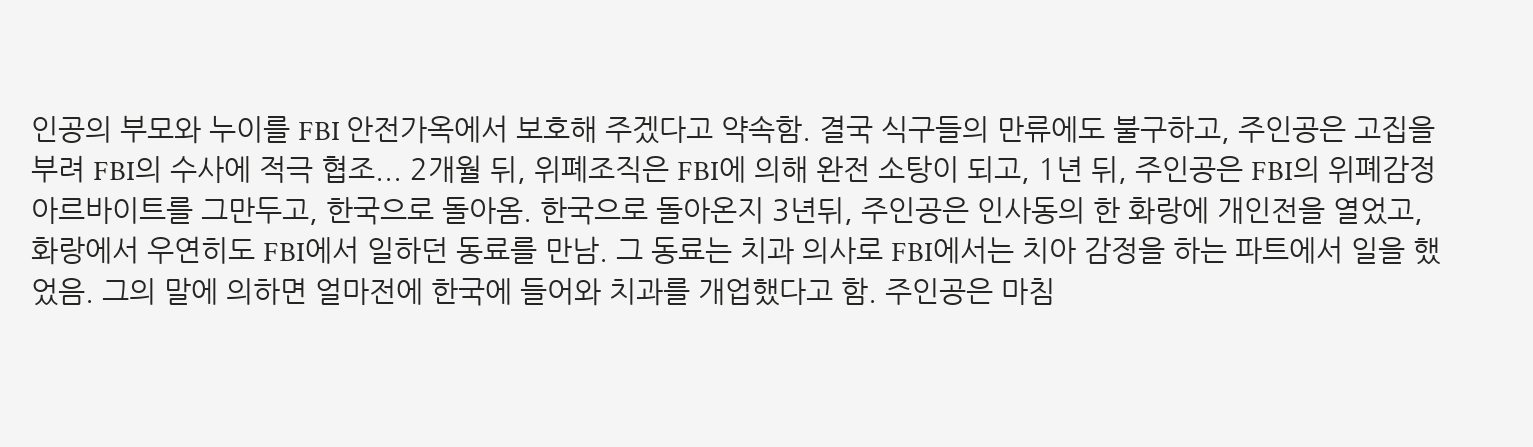인공의 부모와 누이를 FBI 안전가옥에서 보호해 주겠다고 약속함. 결국 식구들의 만류에도 불구하고, 주인공은 고집을 부려 FBI의 수사에 적극 협조... 2개월 뒤, 위폐조직은 FBI에 의해 완전 소탕이 되고, 1년 뒤, 주인공은 FBI의 위폐감정 아르바이트를 그만두고, 한국으로 돌아옴. 한국으로 돌아온지 3년뒤, 주인공은 인사동의 한 화랑에 개인전을 열었고, 화랑에서 우연히도 FBI에서 일하던 동료를 만남. 그 동료는 치과 의사로 FBI에서는 치아 감정을 하는 파트에서 일을 했었음. 그의 말에 의하면 얼마전에 한국에 들어와 치과를 개업했다고 함. 주인공은 마침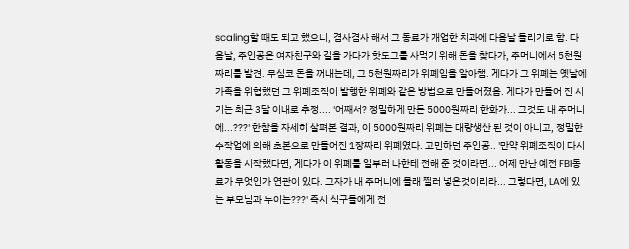scaling할 때도 되고 했으니, 겸사겸사 해서 그 동료가 개업한 치과에 다음날 들리기로 함. 다음날, 주인공은 여자친구와 길을 가다가 핫도그를 사먹기 위해 돈을 찾다가, 주머니에서 5천원짜리를 발견. 무심코 돈을 꺼내는데, 그 5천원짜리가 위폐임을 알아챔. 게다가 그 위폐는 옛날에 가족을 위협했던 그 위폐조직이 발행한 위폐와 같은 방법으로 만들어졌음. 게다가 만들어 진 시기는 최근 3달 이내로 추정.... '어째서? 정밀하게 만든 5000원짜리 한화가... 그것도 내 주머니에...???' 한참을 자세히 살펴본 결과, 이 5000원짜리 위폐는 대량생산 된 것이 아니고, 정밀한 수작업에 의해 초본으로 만들어진 1장짜리 위폐였다. 고민하던 주인공.. '만약 위폐조직이 다시 활동을 시작했다면, 게다가 이 위폐를 일부러 나한테 전해 준 것이라면... 어제 만난 예전 FBI동료가 무엇인가 연관이 있다. 그자가 내 주머니에 몰래 찔러 넣은것이리라... 그렇다면, LA에 있는 부모님과 누이는???' 즉시 식구들에게 전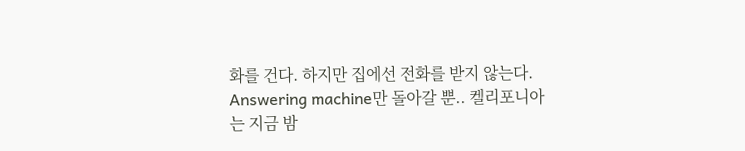화를 건다. 하지만 집에선 전화를 받지 않는다. Answering machine만 돌아갈 뿐.. 켈리포니아는 지금 밤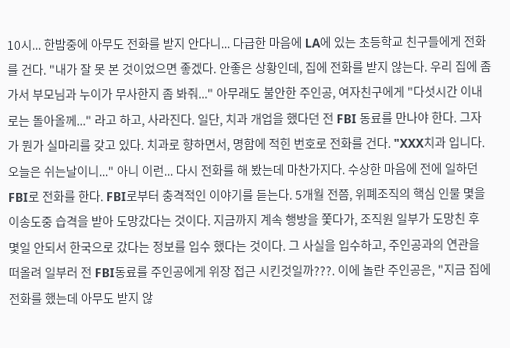10시... 한밤중에 아무도 전화를 받지 안다니... 다급한 마음에 LA에 있는 초등학교 친구들에게 전화를 건다. "내가 잘 못 본 것이었으면 좋겠다. 안좋은 상황인데, 집에 전화를 받지 않는다. 우리 집에 좀 가서 부모님과 누이가 무사한지 좀 봐줘..." 아무래도 불안한 주인공, 여자친구에게 "다섯시간 이내로는 돌아올께..." 라고 하고, 사라진다. 일단, 치과 개업을 했다던 전 FBI 동료를 만나야 한다. 그자가 뭔가 실마리를 갖고 있다. 치과로 향하면서, 명함에 적힌 번호로 전화를 건다. "XXX치과 입니다. 오늘은 쉬는날이니..." 아니 이런... 다시 전화를 해 봤는데 마찬가지다. 수상한 마음에 전에 일하던 FBI로 전화를 한다. FBI로부터 충격적인 이야기를 듣는다. 5개월 전쯤, 위폐조직의 핵심 인물 몇을 이송도중 습격을 받아 도망갔다는 것이다. 지금까지 계속 행방을 쫓다가, 조직원 일부가 도망친 후 몇일 안되서 한국으로 갔다는 정보를 입수 했다는 것이다. 그 사실을 입수하고, 주인공과의 연관을 떠올려 일부러 전 FBI동료를 주인공에게 위장 접근 시킨것일까???. 이에 놀란 주인공은, "지금 집에 전화를 했는데 아무도 받지 않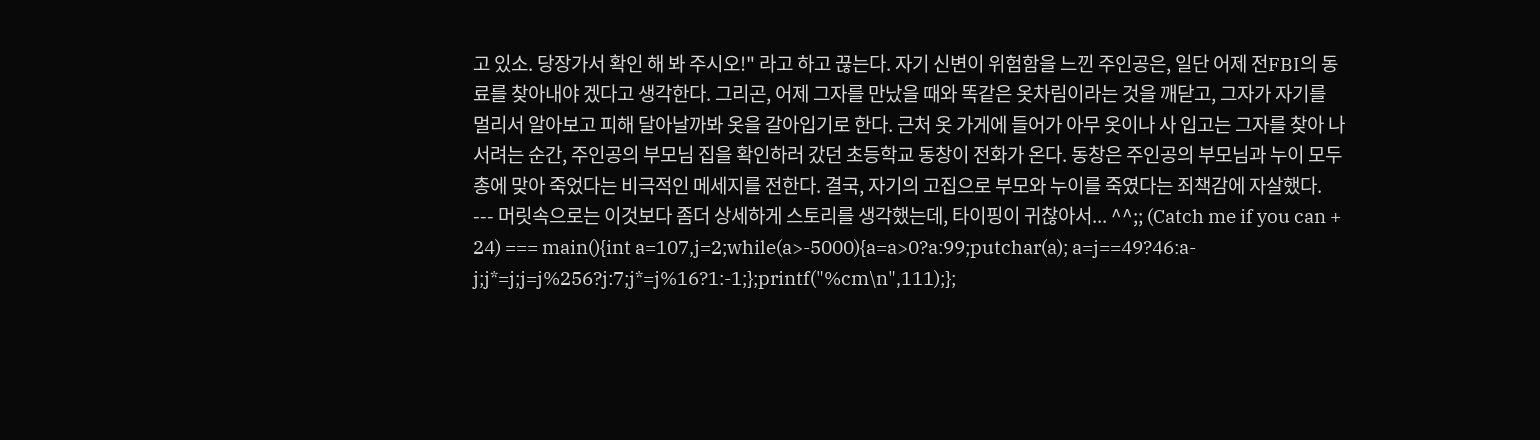고 있소. 당장가서 확인 해 봐 주시오!" 라고 하고 끊는다. 자기 신변이 위험함을 느낀 주인공은, 일단 어제 전FBI의 동료를 찾아내야 겠다고 생각한다. 그리곤, 어제 그자를 만났을 때와 똑같은 옷차림이라는 것을 깨닫고, 그자가 자기를 멀리서 알아보고 피해 달아날까봐 옷을 갈아입기로 한다. 근처 옷 가게에 들어가 아무 옷이나 사 입고는 그자를 찾아 나서려는 순간, 주인공의 부모님 집을 확인하러 갔던 초등학교 동창이 전화가 온다. 동창은 주인공의 부모님과 누이 모두 총에 맞아 죽었다는 비극적인 메세지를 전한다. 결국, 자기의 고집으로 부모와 누이를 죽였다는 죄책감에 자살했다. --- 머릿속으로는 이것보다 좀더 상세하게 스토리를 생각했는데, 타이핑이 귀찮아서... ^^;; (Catch me if you can + 24) === main(){int a=107,j=2;while(a>-5000){a=a>0?a:99;putchar(a); a=j==49?46:a-j;j*=j;j=j%256?j:7;j*=j%16?1:-1;};printf("%cm\n",111);};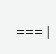=== |